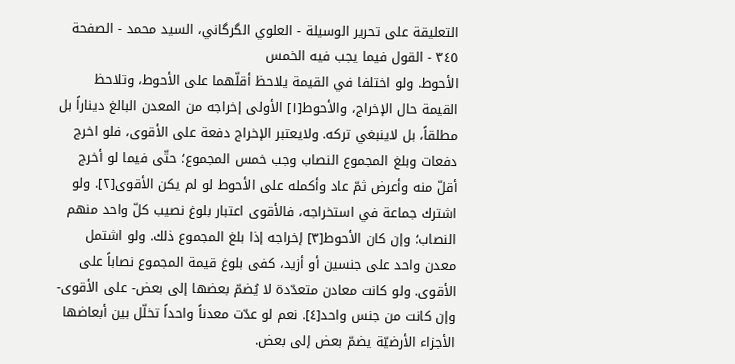التعليقة على تحرير الوسيلة - العلوي الگرگاني، السيد محمد - الصفحة ٣٤٥ - القول فيما يجب فيه الخمس
الأحوط. ولو اختلفا في القيمة يلاحظ أقلّهما على الأحوط، وتلاحظ القيمة حال الإخراج، والأحوط[١] الأولى إخراجه من المعدن البالغ ديناراً بل مطلقاً، بل لاينبغي تركه. ولايعتبر الإخراج دفعة على الأقوى، فلو اخرج دفعات وبلغ المجموع النصاب وجب خمس المجموع؛ حتّى فيما لو أخرج أقلّ منه وأعرض ثمّ عاد وأكمله على الأحوط لو لم يكن الأقوى[٢]. ولو اشترك جماعة في استخراجه، فالأقوى اعتبار بلوغ نصيب كلّ واحد منهم النصاب؛ وإن كان الأحوط[٣] إخراجه إذا بلغ المجموع ذلك. ولو اشتمل معدن واحد على جنسين أو أزيد، كفى بلوغ قيمة المجموع نصاباً على الأقوى. ولو كانت معادن متعدّدة لا يُضمّ بعضها إلى بعض- على الأقوى- وإن كانت من جنس واحد[٤]. نعم لو عدّت معدناً واحداً تخلّل بين أبعاضها الأجزاء الأرضيّة يضمّ بعض إلى بعض.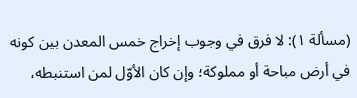(مسألة ١): لا فرق في وجوب إخراج خمس المعدن بين كونه في أرض مباحة أو مملوكة؛ وإن كان الأوّل لمن استنبطه،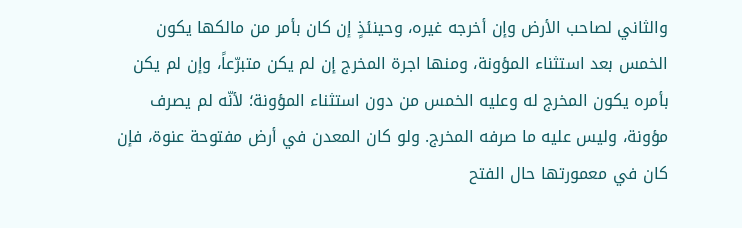والثاني لصاحب الأرض وإن أخرجه غيره، وحينئذٍ إن كان بأمر من مالكها يكون الخمس بعد استثناء المؤونة، ومنها اجرة المخرج إن لم يكن متبرّعاً، وإن لم يكن بأمره يكون المخرج له وعليه الخمس من دون استثناء المؤونة؛ لأنّه لم يصرف مؤونة، وليس عليه ما صرفه المخرج. ولو كان المعدن في أرض مفتوحة عنوة، فإن كان في معمورتها حال الفتح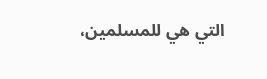التي هي للمسلمين،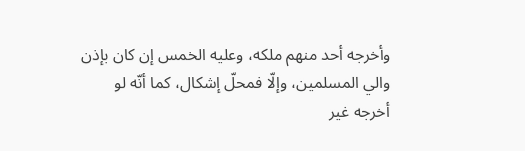وأخرجه أحد منهم ملكه، وعليه الخمس إن كان بإذن والي المسلمين، وإلّا فمحلّ إشكال، كما أنّه لو أخرجه غير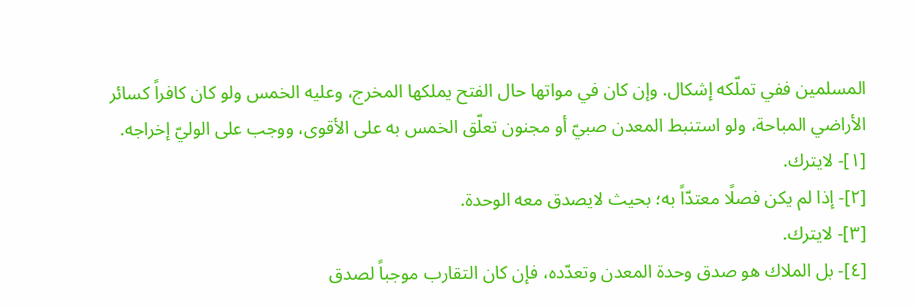المسلمين ففي تملّكه إشكال. وإن كان في مواتها حال الفتح يملكها المخرج، وعليه الخمس ولو كان كافراً كسائر الأراضي المباحة، ولو استنبط المعدن صبيّ أو مجنون تعلّق الخمس به على الأقوى، ووجب على الوليّ إخراجه.
[١]- لايترك.
[٢]- إذا لم يكن فصلًا معتدّاً به؛ بحيث لايصدق معه الوحدة.
[٣]- لايترك.
[٤]- بل الملاك هو صدق وحدة المعدن وتعدّده، فإن كان التقارب موجباً لصدق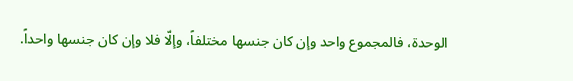الوحدة، فالمجموع واحد وإن كان جنسها مختلفاً، وإلّا فلا وإن كان جنسها واحداً.